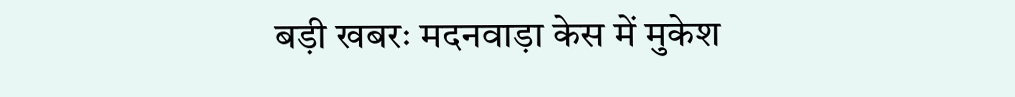बड़ी खबरः मदनवाड़ा केस में मुकेश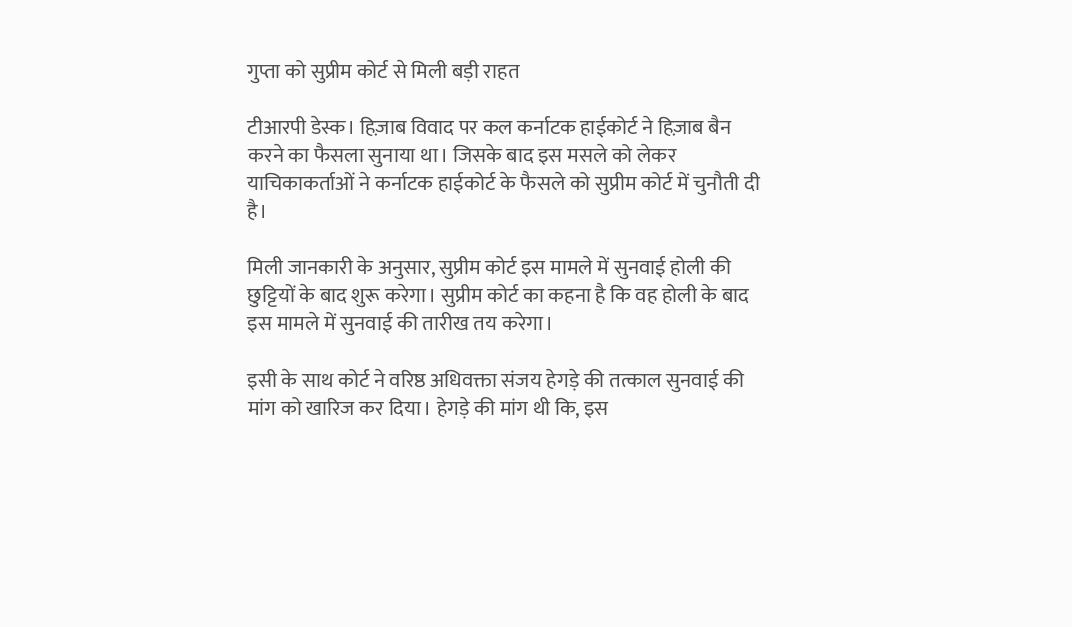गुप्ता को सुप्रीम कोर्ट से मिली बड़ी राहत

टीआरपी डेस्क। हिज़ाब विवाद पर कल कर्नाटक हाईकोर्ट ने हिज़ाब बैन करने का फैसला सुनाया था। जिसके बाद इस मसले को लेकर याचिकाकर्ताओं ने कर्नाटक हाईकोर्ट के फैसले को सुप्रीम कोर्ट में चुनौती दी है।

मिली जानकारी के अनुसार, सुप्रीम कोर्ट इस मामले में सुनवाई होली की छुट्टियों के बाद शुरू करेगा। सुप्रीम कोर्ट का कहना है कि वह होली के बाद इस मामले में सुनवाई की तारीख तय करेगा।

इसी के साथ कोर्ट ने वरिष्ठ अधिवक्ता संजय हेगड़े की तत्काल सुनवाई की मांग को खारिज कर दिया। हेगड़े की मांग थी कि, इस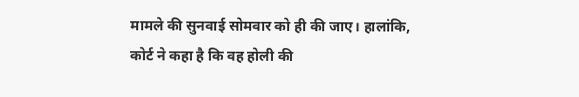मामले की सुनवाई सोमवार को ही की जाए। हालांकि, कोर्ट ने कहा है कि वह होली की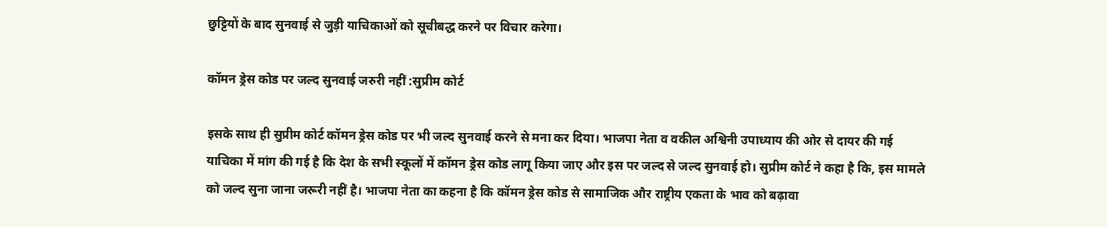छुट्टियों के बाद सुनवाई से जुड़ी याचिकाओं को सूचीबद्ध करने पर विचार करेगा।

कॉमन ड्रेस कोड पर जल्द सुनवाई जरुरी नहीं :सुप्रीम कोर्ट

इसके साथ ही सुप्रीम कोर्ट कॉमन ड्रेस कोड पर भी जल्द सुनवाई करने से मना कर दिया। भाजपा नेता व वकील अश्विनी उपाध्याय की ओर से दायर की गई याचिका में मांग की गई है कि देश के सभी स्कूलों में कॉमन ड्रेस कोड लागू किया जाए और इस पर जल्द से जल्द सुनवाई हो। सुप्रीम कोर्ट ने कहा है कि, इस मामले को जल्द सुना जाना जरूरी नहीं है। भाजपा नेता का कहना है कि कॉमन ड्रेस कोड से सामाजिक और राष्ट्रीय एकता के भाव को बढ़ावा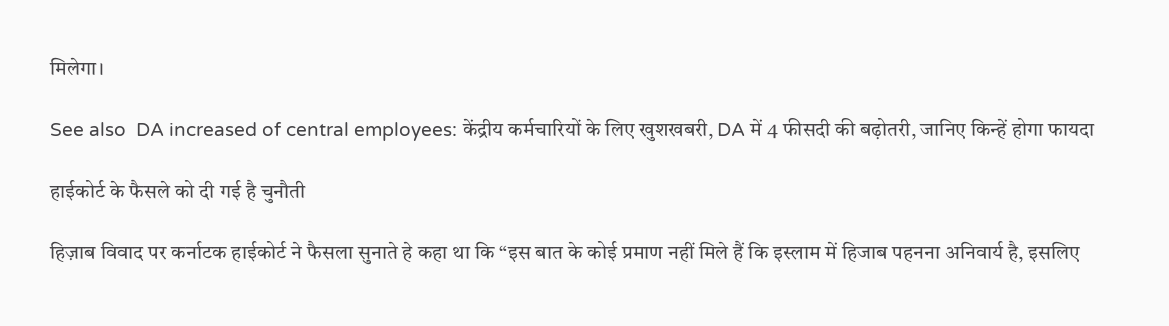मिलेगा।

See also  DA increased of central employees: केंद्रीय कर्मचारियों के लिए खुशखबरी, DA में 4 फीसदी की बढ़ोतरी, जानिए किन्हें होगा फायदा

हाईकोर्ट के फैसले को दी गई है चुनौती

हिज़ाब विवाद पर कर्नाटक हाईकोर्ट ने फैसला सुनाते हे कहा था कि “इस बात के कोई प्रमाण नहीं मिले हैं कि इस्लाम में हिजाब पहनना अनिवार्य है, इसलिए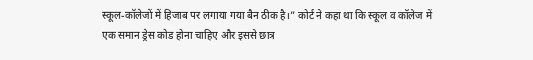स्कूल-कॉलेजों में हिजाब पर लगाया गया बैन ठीक है।” कोर्ट ने कहा था कि स्कूल व कॉलेज में एक समान ड्रेस कोड होना चाहिए और इससे छात्र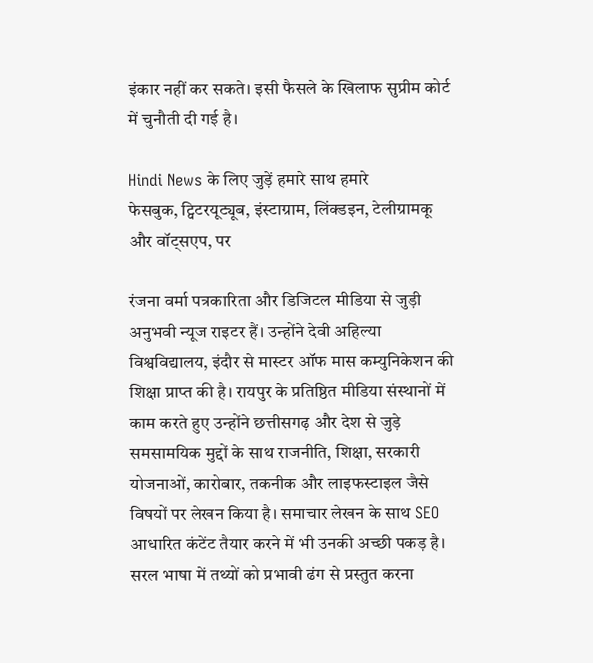इंकार नहीं कर सकते। इसी फैसले के खिलाफ सुप्रीम कोर्ट में चुनौती दी गई है।

Hindi News के लिए जुड़ें हमारे साथ हमारे
फेसबुक, ट्विटरयूट्यूब, इंस्टाग्राम, लिंक्डइन, टेलीग्रामकू और वॉट्सएप, पर

रंजना वर्मा पत्रकारिता और डिजिटल मीडिया से जुड़ी अनुभवी न्यूज राइटर हैं। उन्होंने देवी अहिल्या विश्वविद्यालय, इंदौर से मास्टर ऑफ मास कम्युनिकेशन की शिक्षा प्राप्त की है। रायपुर के प्रतिष्ठित मीडिया संस्थानों में काम करते हुए उन्होंने छत्तीसगढ़ और देश से जुड़े समसामयिक मुद्दों के साथ राजनीति, शिक्षा, सरकारी योजनाओं, कारोबार, तकनीक और लाइफस्टाइल जैसे विषयों पर लेखन किया है। समाचार लेखन के साथ SEO आधारित कंटेंट तैयार करने में भी उनकी अच्छी पकड़ है। सरल भाषा में तथ्यों को प्रभावी ढंग से प्रस्तुत करना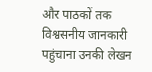और पाठकों तक विश्वसनीय जानकारी पहुंचाना उनकी लेखन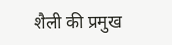शैली की प्रमुख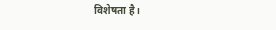विशेषता है।